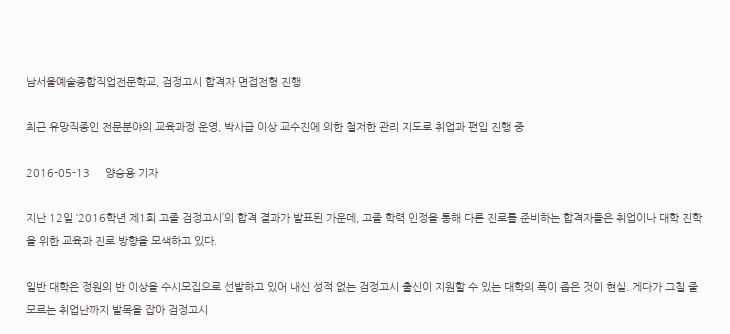남서울예술종합직업전문학교, 검정고시 합격자 면접전형 진행

최근 유망직종인 전문분야의 교육과정 운영, 박사급 이상 교수진에 의한 철저한 관리 지도로 취업과 편입 진행 중

2016-05-13     양승용 기자

지난 12일 ‘2016학년 제1회 고졸 검정고시’의 합격 결과가 발표된 가운데, 고졸 학력 인정을 통해 다른 진로를 준비하는 합격자들은 취업이나 대학 진학을 위한 교육과 진로 방향을 모색하고 있다.

일반 대학은 정원의 반 이상을 수시모집으로 선발하고 있어 내신 성적 없는 검정고시 출신이 지원할 수 있는 대학의 폭이 좁은 것이 현실. 게다가 그칠 줄 모르는 취업난까지 발목을 잡아 검정고시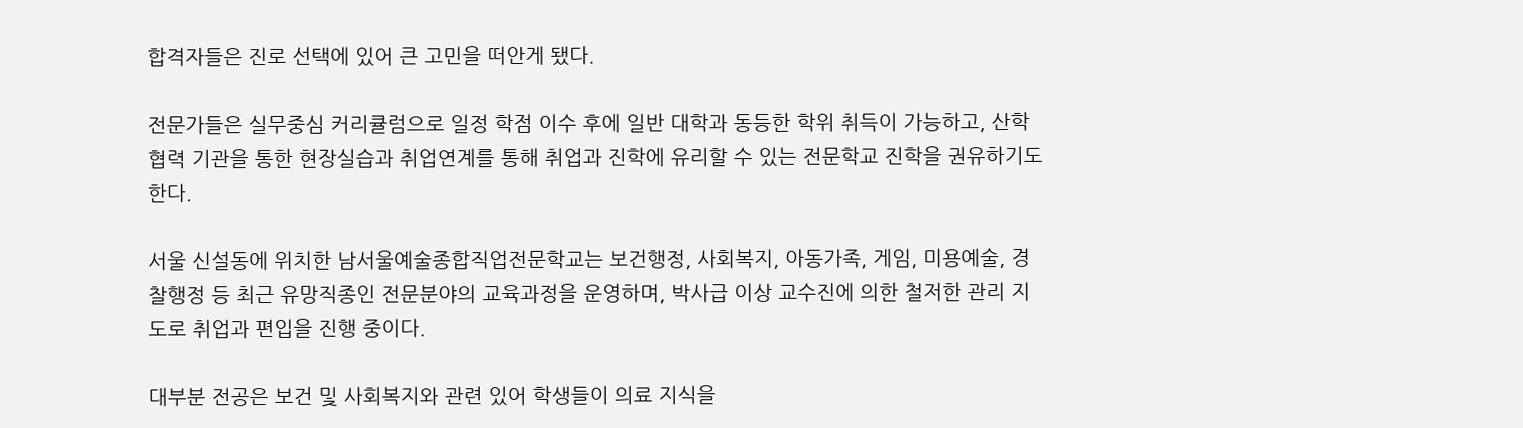합격자들은 진로 선택에 있어 큰 고민을 떠안게 됐다.

전문가들은 실무중심 커리큘럼으로 일정 학점 이수 후에 일반 대학과 동등한 학위 취득이 가능하고, 산학협력 기관을 통한 현장실습과 취업연계를 통해 취업과 진학에 유리할 수 있는 전문학교 진학을 권유하기도 한다.

서울 신설동에 위치한 남서울예술종합직업전문학교는 보건행정, 사회복지, 아동가족, 게임, 미용예술, 경찰행정 등 최근 유망직종인 전문분야의 교육과정을 운영하며, 박사급 이상 교수진에 의한 철저한 관리 지도로 취업과 편입을 진행 중이다.

대부분 전공은 보건 및 사회복지와 관련 있어 학생들이 의료 지식을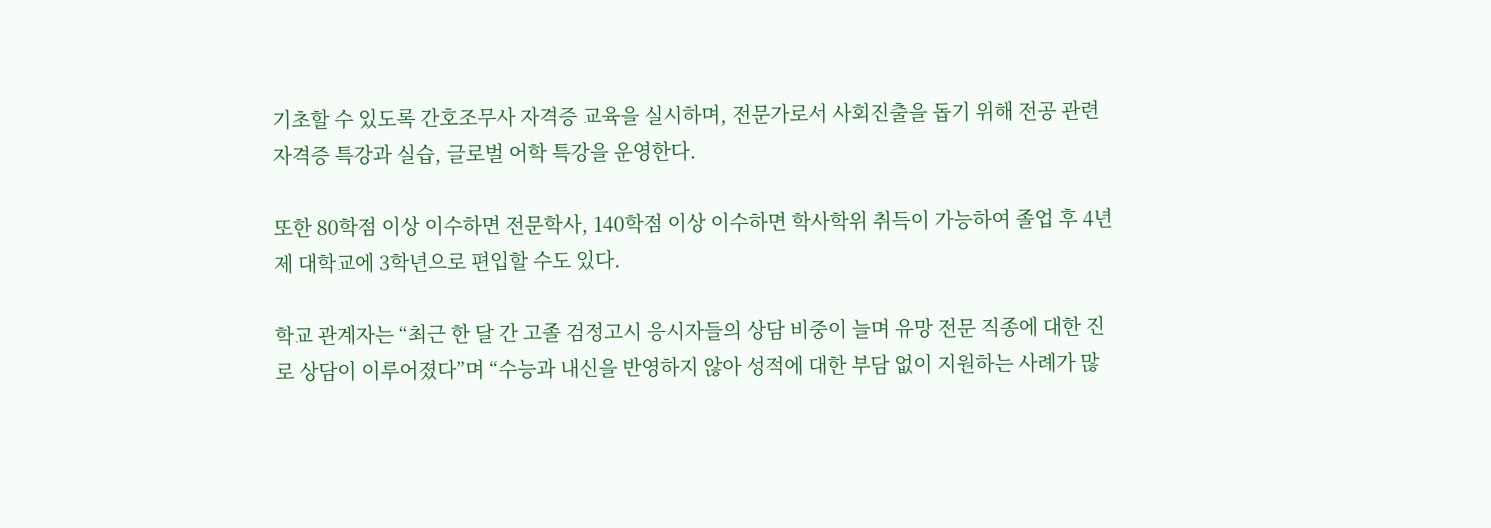기초할 수 있도록 간호조무사 자격증 교육을 실시하며, 전문가로서 사회진출을 돕기 위해 전공 관련 자격증 특강과 실습, 글로벌 어학 특강을 운영한다.

또한 80학점 이상 이수하면 전문학사, 140학점 이상 이수하면 학사학위 취득이 가능하여 졸업 후 4년제 대학교에 3학년으로 편입할 수도 있다.

학교 관계자는 “최근 한 달 간 고졸 검정고시 응시자들의 상담 비중이 늘며 유망 전문 직종에 대한 진로 상담이 이루어졌다”며 “수능과 내신을 반영하지 않아 성적에 대한 부담 없이 지원하는 사례가 많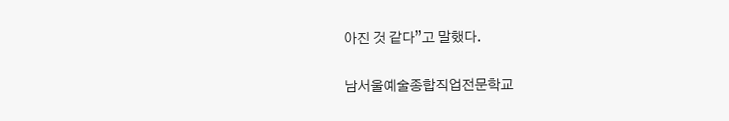아진 것 같다”고 말했다.

남서울예술종합직업전문학교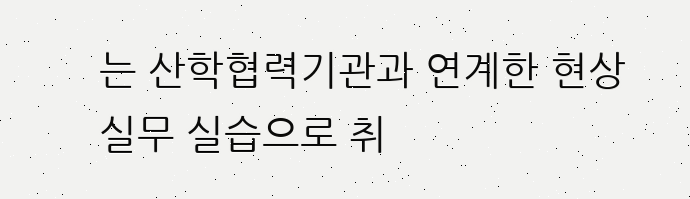는 산학협력기관과 연계한 현상 실무 실습으로 취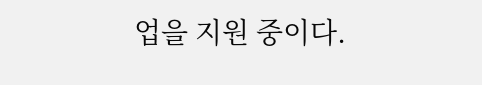업을 지원 중이다.